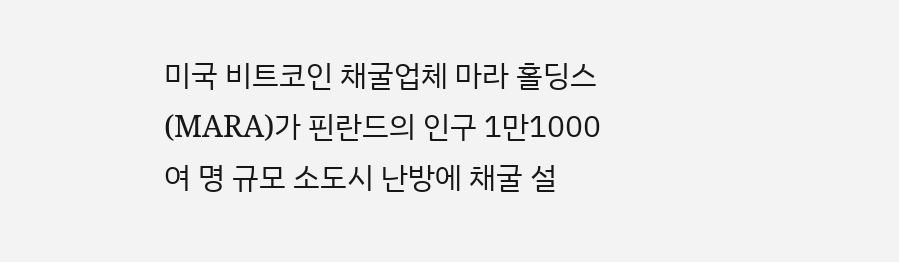미국 비트코인 채굴업체 마라 홀딩스(MARA)가 핀란드의 인구 1만1000여 명 규모 소도시 난방에 채굴 설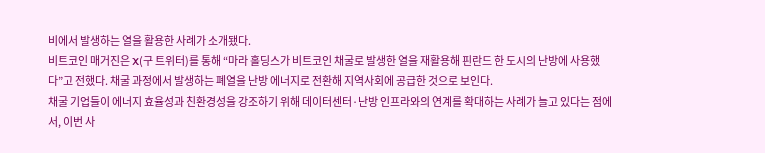비에서 발생하는 열을 활용한 사례가 소개됐다.
비트코인 매거진은 X(구 트위터)를 통해 “마라 홀딩스가 비트코인 채굴로 발생한 열을 재활용해 핀란드 한 도시의 난방에 사용했다”고 전했다. 채굴 과정에서 발생하는 폐열을 난방 에너지로 전환해 지역사회에 공급한 것으로 보인다.
채굴 기업들이 에너지 효율성과 친환경성을 강조하기 위해 데이터센터·난방 인프라와의 연계를 확대하는 사례가 늘고 있다는 점에서, 이번 사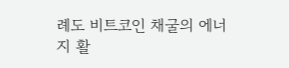례도 비트코인 채굴의 에너지 활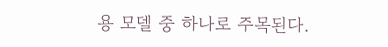용 모델 중 하나로 주목된다.